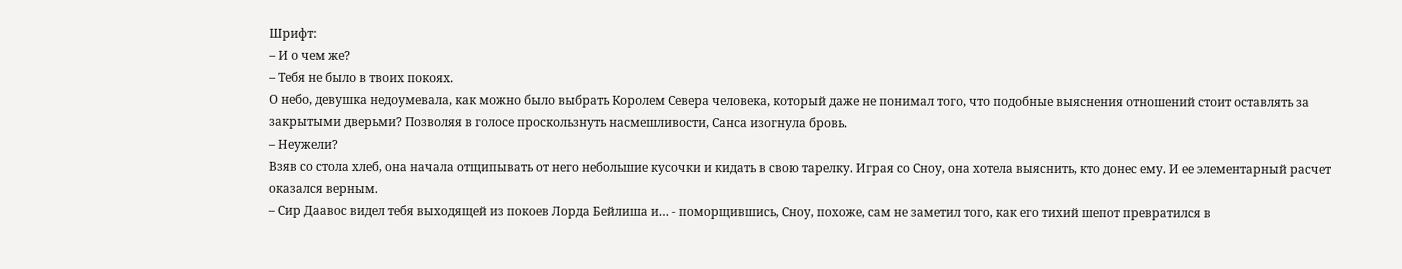Шрифт:
– И о чем же?
– Тебя не было в твоих покоях.
О небо, девушка недоумевала, как можно было выбрать Королем Севера человека, который даже не понимал того, что подобные выяснения отношений стоит оставлять за закрытыми дверьми? Позволяя в голосе проскользнуть насмешливости, Санса изогнула бровь.
– Неужели?
Взяв со стола хлеб, она начала отщипывать от него небольшие кусочки и кидать в свою тарелку. Играя со Сноу, она хотела выяснить, кто донес ему. И ее элементарный расчет оказался верным.
– Сир Даавос видел тебя выходящей из покоев Лорда Бейлиша и… - поморщившись, Сноу, похоже, сам не заметил того, как его тихий шепот превратился в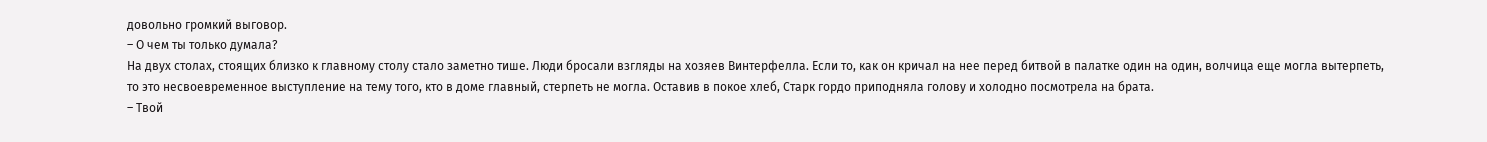довольно громкий выговор.
– О чем ты только думала?
На двух столах, стоящих близко к главному столу стало заметно тише. Люди бросали взгляды на хозяев Винтерфелла. Если то, как он кричал на нее перед битвой в палатке один на один, волчица еще могла вытерпеть, то это несвоевременное выступление на тему того, кто в доме главный, стерпеть не могла. Оставив в покое хлеб, Старк гордо приподняла голову и холодно посмотрела на брата.
– Твой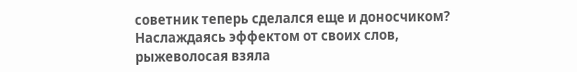советник теперь сделался еще и доносчиком?
Наслаждаясь эффектом от своих слов, рыжеволосая взяла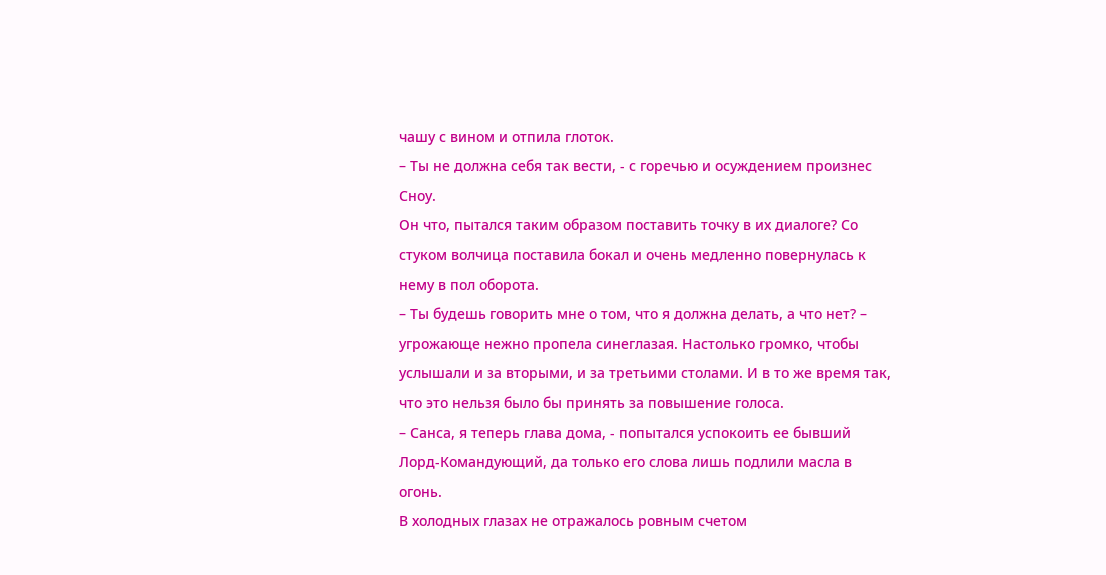чашу с вином и отпила глоток.
– Ты не должна себя так вести, - с горечью и осуждением произнес Сноу.
Он что, пытался таким образом поставить точку в их диалоге? Со стуком волчица поставила бокал и очень медленно повернулась к нему в пол оборота.
– Ты будешь говорить мне о том, что я должна делать, а что нет? – угрожающе нежно пропела синеглазая. Настолько громко, чтобы услышали и за вторыми, и за третьими столами. И в то же время так, что это нельзя было бы принять за повышение голоса.
– Санса, я теперь глава дома, - попытался успокоить ее бывший Лорд-Командующий, да только его слова лишь подлили масла в огонь.
В холодных глазах не отражалось ровным счетом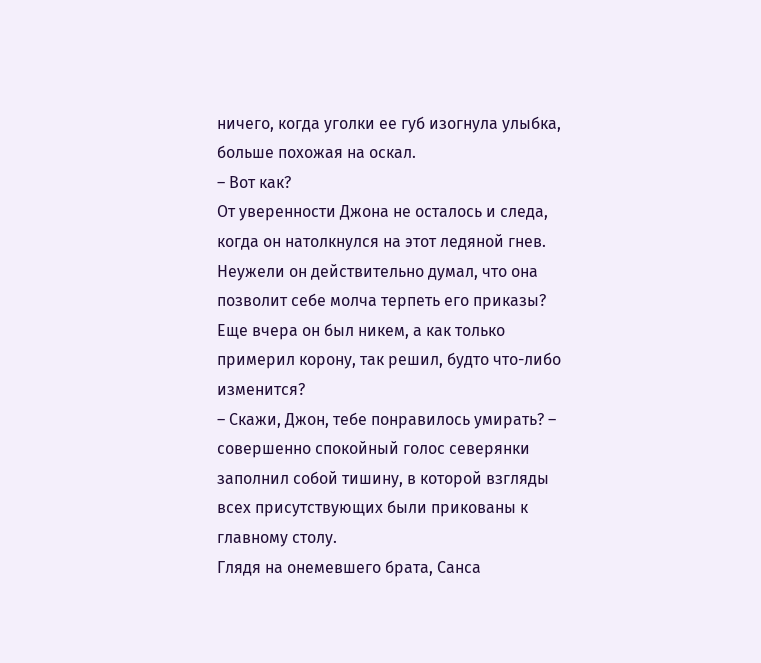ничего, когда уголки ее губ изогнула улыбка, больше похожая на оскал.
– Вот как?
От уверенности Джона не осталось и следа, когда он натолкнулся на этот ледяной гнев. Неужели он действительно думал, что она позволит себе молча терпеть его приказы? Еще вчера он был никем, а как только примерил корону, так решил, будто что-либо изменится?
– Скажи, Джон, тебе понравилось умирать? – совершенно спокойный голос северянки заполнил собой тишину, в которой взгляды всех присутствующих были прикованы к главному столу.
Глядя на онемевшего брата, Санса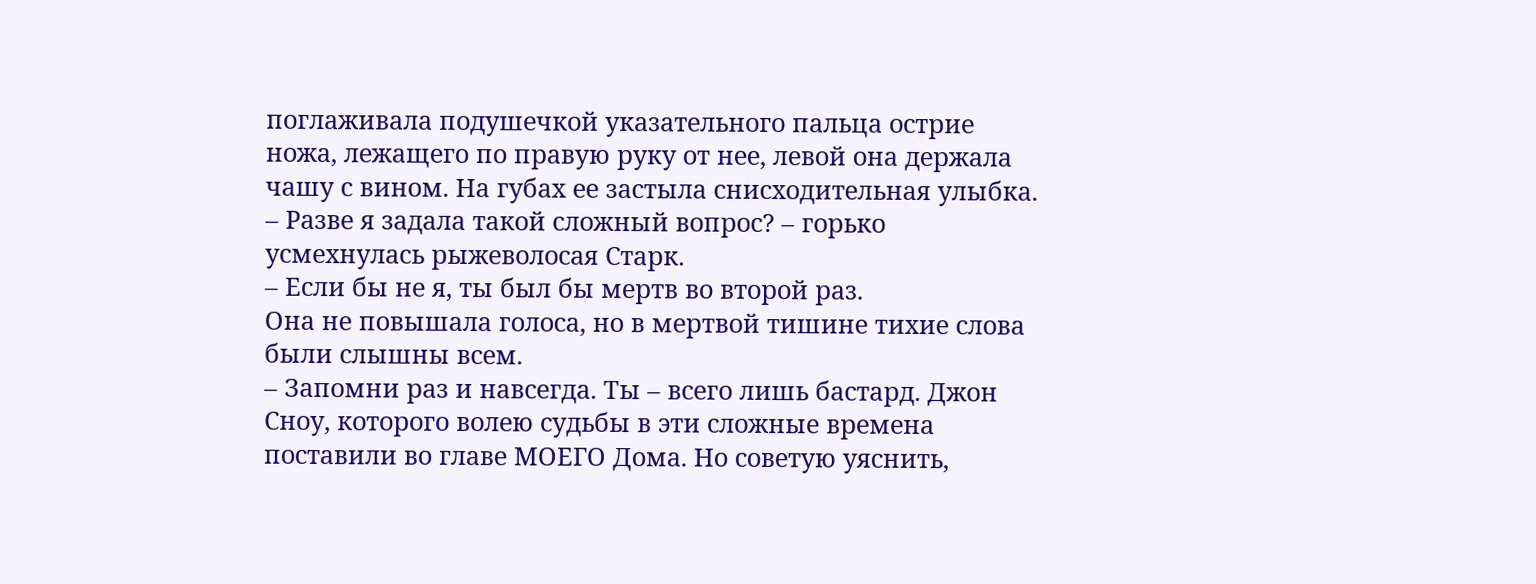поглаживала подушечкой указательного пальца острие ножа, лежащего по правую руку от нее, левой она держала чашу с вином. На губах ее застыла снисходительная улыбка.
– Разве я задала такой сложный вопрос? – горько усмехнулась рыжеволосая Старк.
– Если бы не я, ты был бы мертв во второй раз.
Она не повышала голоса, но в мертвой тишине тихие слова были слышны всем.
– Запомни раз и навсегда. Ты – всего лишь бастард. Джон Сноу, которого волею судьбы в эти сложные времена поставили во главе МОЕГО Дома. Но советую уяснить,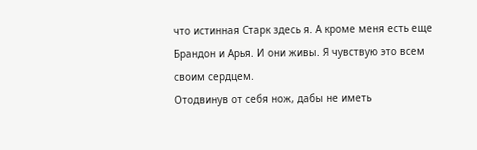что истинная Старк здесь я. А кроме меня есть еще Брандон и Арья. И они живы. Я чувствую это всем своим сердцем.
Отодвинув от себя нож, дабы не иметь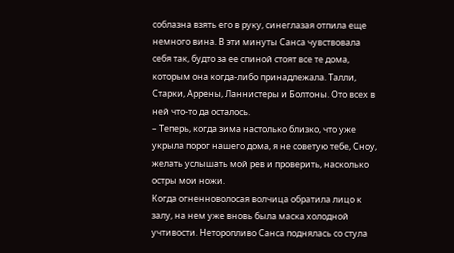соблазна взять его в руку, синеглазая отпила еще немного вина. В эти минуты Санса чувствовала себя так, будто за ее спиной стоят все те дома, которым она когда-либо принадлежала. Талли, Старки, Аррены, Ланнистеры и Болтоны. Ото всех в ней что-то да осталось.
– Теперь, когда зима настолько близко, что уже укрыла порог нашего дома, я не советую тебе, Сноу, желать услышать мой рев и проверить, насколько остры мои ножи.
Когда огненноволосая волчица обратила лицо к залу, на нем уже вновь была маска холодной учтивости. Неторопливо Санса поднялась со стула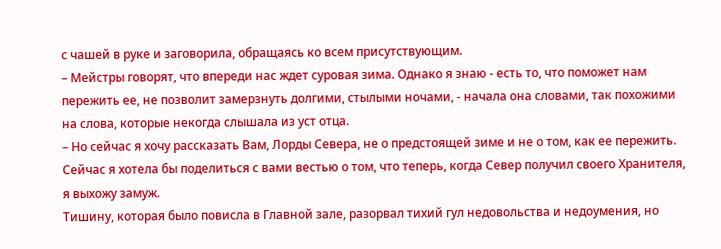с чашей в руке и заговорила, обращаясь ко всем присутствующим.
– Мейстры говорят, что впереди нас ждет суровая зима. Однако я знаю - есть то, что поможет нам пережить ее, не позволит замерзнуть долгими, стылыми ночами, - начала она словами, так похожими на слова, которые некогда слышала из уст отца.
– Но сейчас я хочу рассказать Вам, Лорды Севера, не о предстоящей зиме и не о том, как ее пережить. Сейчас я хотела бы поделиться с вами вестью о том, что теперь, когда Север получил своего Хранителя, я выхожу замуж.
Тишину, которая было повисла в Главной зале, разорвал тихий гул недовольства и недоумения, но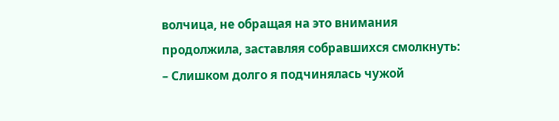волчица, не обращая на это внимания продолжила, заставляя собравшихся смолкнуть:
– Слишком долго я подчинялась чужой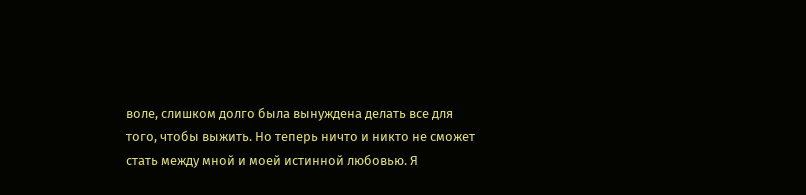воле, слишком долго была вынуждена делать все для того, чтобы выжить. Но теперь ничто и никто не сможет стать между мной и моей истинной любовью. Я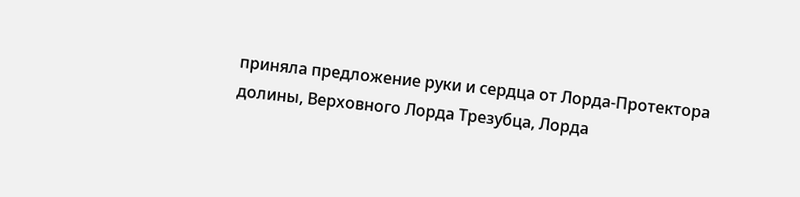приняла предложение руки и сердца от Лорда-Протектора долины, Верховного Лорда Трезубца, Лорда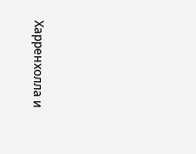Харренхолла и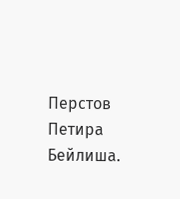Перстов Петира Бейлиша.